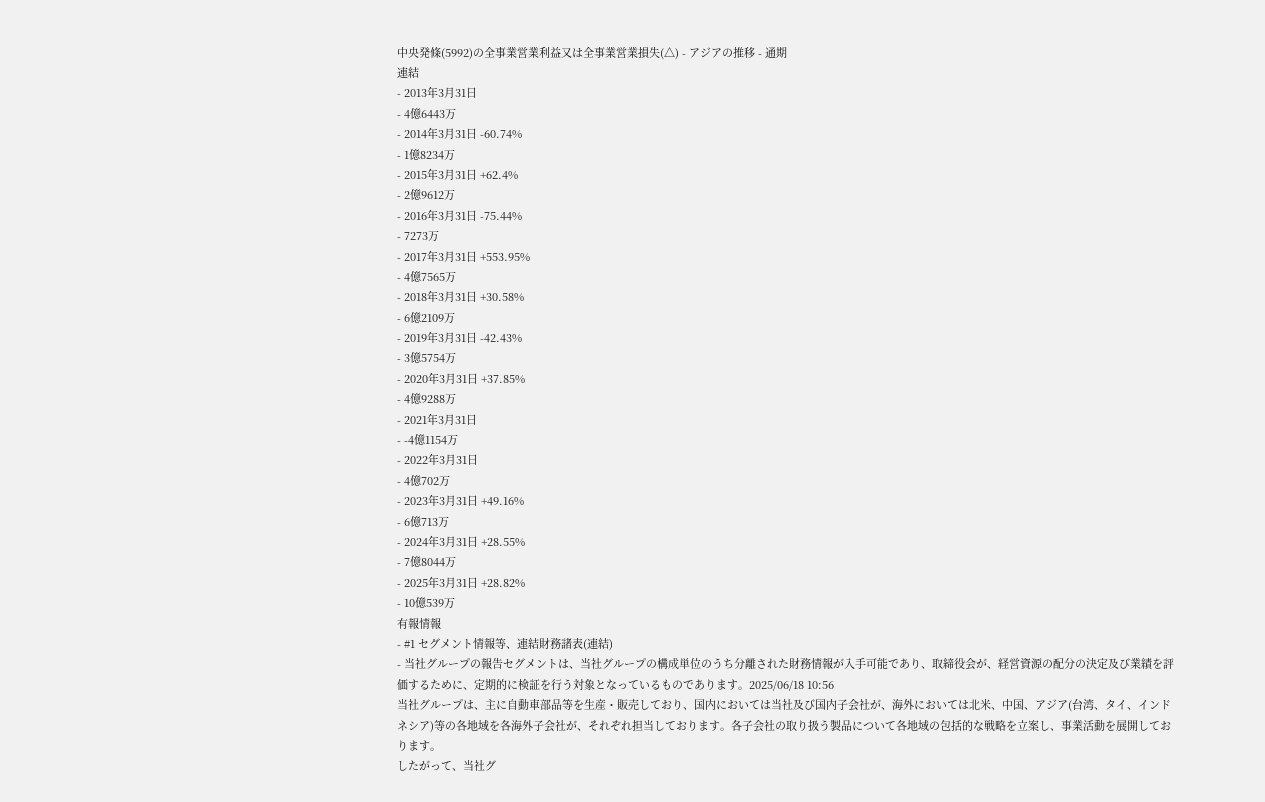中央発條(5992)の全事業営業利益又は全事業営業損失(△) - アジアの推移 - 通期
連結
- 2013年3月31日
- 4億6443万
- 2014年3月31日 -60.74%
- 1億8234万
- 2015年3月31日 +62.4%
- 2億9612万
- 2016年3月31日 -75.44%
- 7273万
- 2017年3月31日 +553.95%
- 4億7565万
- 2018年3月31日 +30.58%
- 6億2109万
- 2019年3月31日 -42.43%
- 3億5754万
- 2020年3月31日 +37.85%
- 4億9288万
- 2021年3月31日
- -4億1154万
- 2022年3月31日
- 4億702万
- 2023年3月31日 +49.16%
- 6億713万
- 2024年3月31日 +28.55%
- 7億8044万
- 2025年3月31日 +28.82%
- 10億539万
有報情報
- #1 セグメント情報等、連結財務諸表(連結)
- 当社グループの報告セグメントは、当社グループの構成単位のうち分離された財務情報が入手可能であり、取締役会が、経営資源の配分の決定及び業績を評価するために、定期的に検証を行う対象となっているものであります。2025/06/18 10:56
当社グループは、主に自動車部品等を生産・販売しており、国内においては当社及び国内子会社が、海外においては北米、中国、アジア(台湾、タイ、インドネシア)等の各地域を各海外子会社が、それぞれ担当しております。各子会社の取り扱う製品について各地域の包括的な戦略を立案し、事業活動を展開しております。
したがって、当社グ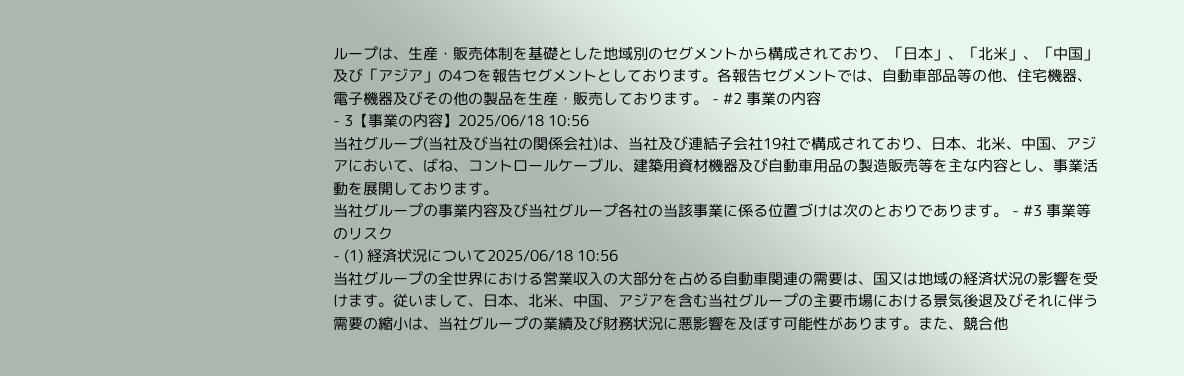ループは、生産・販売体制を基礎とした地域別のセグメントから構成されており、「日本」、「北米」、「中国」及び「アジア」の4つを報告セグメントとしております。各報告セグメントでは、自動車部品等の他、住宅機器、電子機器及びその他の製品を生産・販売しております。 - #2 事業の内容
- 3【事業の内容】2025/06/18 10:56
当社グループ(当社及び当社の関係会社)は、当社及び連結子会社19社で構成されており、日本、北米、中国、アジアにおいて、ばね、コントロールケーブル、建築用資材機器及び自動車用品の製造販売等を主な内容とし、事業活動を展開しております。
当社グループの事業内容及び当社グループ各社の当該事業に係る位置づけは次のとおりであります。 - #3 事業等のリスク
- (1) 経済状況について2025/06/18 10:56
当社グループの全世界における営業収入の大部分を占める自動車関連の需要は、国又は地域の経済状況の影響を受けます。従いまして、日本、北米、中国、アジアを含む当社グループの主要市場における景気後退及びそれに伴う需要の縮小は、当社グループの業績及び財務状況に悪影響を及ぼす可能性があります。また、競合他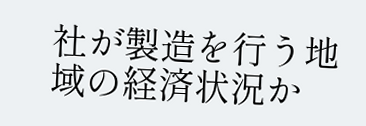社が製造を行う地域の経済状況か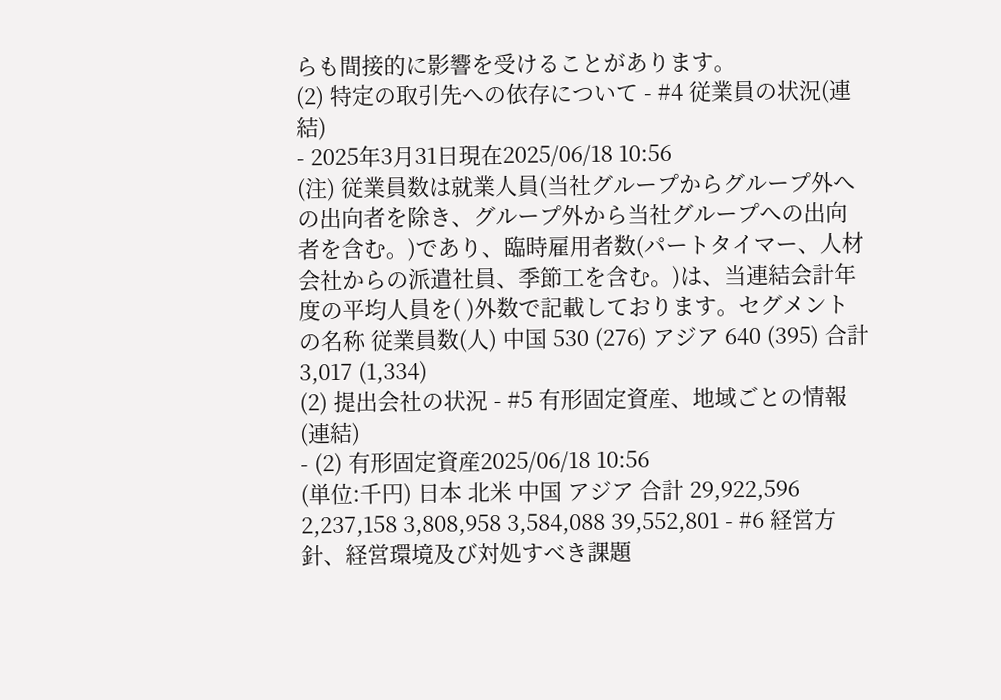らも間接的に影響を受けることがあります。
(2) 特定の取引先への依存について - #4 従業員の状況(連結)
- 2025年3月31日現在2025/06/18 10:56
(注) 従業員数は就業人員(当社グループからグループ外への出向者を除き、グループ外から当社グループへの出向者を含む。)であり、臨時雇用者数(パートタイマー、人材会社からの派遣社員、季節工を含む。)は、当連結会計年度の平均人員を( )外数で記載しております。セグメントの名称 従業員数(人) 中国 530 (276) アジア 640 (395) 合計 3,017 (1,334)
(2) 提出会社の状況 - #5 有形固定資産、地域ごとの情報(連結)
- (2) 有形固定資産2025/06/18 10:56
(単位:千円) 日本 北米 中国 アジア 合計 29,922,596 2,237,158 3,808,958 3,584,088 39,552,801 - #6 経営方針、経営環境及び対処すべき課題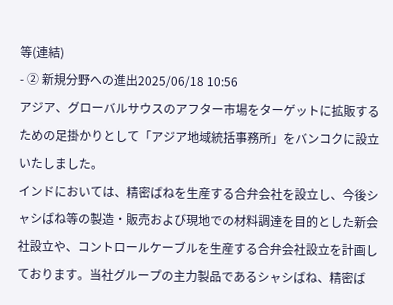等(連結)
- ② 新規分野への進出2025/06/18 10:56
アジア、グローバルサウスのアフター市場をターゲットに拡販するための足掛かりとして「アジア地域統括事務所」をバンコクに設立いたしました。
インドにおいては、精密ばねを生産する合弁会社を設立し、今後シャシばね等の製造・販売および現地での材料調達を目的とした新会社設立や、コントロールケーブルを生産する合弁会社設立を計画しております。当社グループの主力製品であるシャシばね、精密ば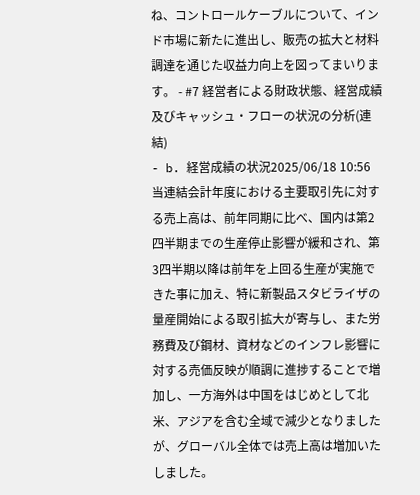ね、コントロールケーブルについて、インド市場に新たに進出し、販売の拡大と材料調達を通じた収益力向上を図ってまいります。 - #7 経営者による財政状態、経営成績及びキャッシュ・フローの状況の分析(連結)
- b. 経営成績の状況2025/06/18 10:56
当連結会計年度における主要取引先に対する売上高は、前年同期に比べ、国内は第2四半期までの生産停止影響が緩和され、第3四半期以降は前年を上回る生産が実施できた事に加え、特に新製品スタビライザの量産開始による取引拡大が寄与し、また労務費及び鋼材、資材などのインフレ影響に対する売価反映が順調に進捗することで増加し、一方海外は中国をはじめとして北米、アジアを含む全域で減少となりましたが、グローバル全体では売上高は増加いたしました。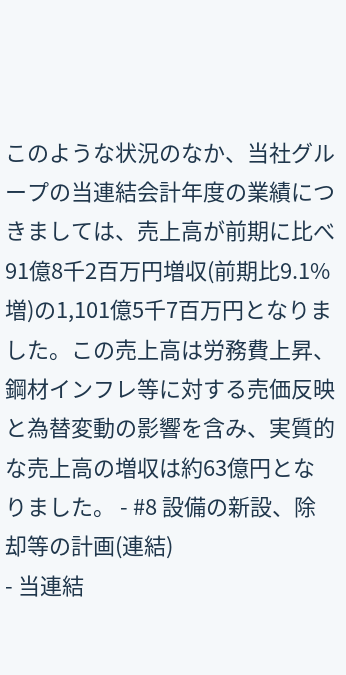このような状況のなか、当社グループの当連結会計年度の業績につきましては、売上高が前期に比べ91億8千2百万円増収(前期比9.1%増)の1,101億5千7百万円となりました。この売上高は労務費上昇、鋼材インフレ等に対する売価反映と為替変動の影響を含み、実質的な売上高の増収は約63億円となりました。 - #8 設備の新設、除却等の計画(連結)
- 当連結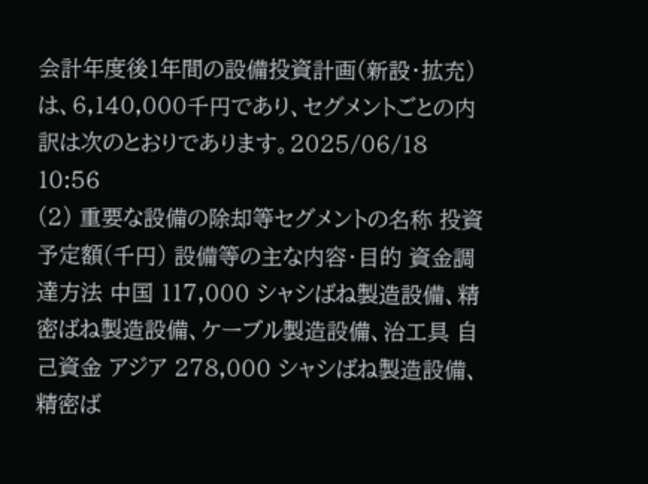会計年度後1年間の設備投資計画(新設・拡充)は、6,140,000千円であり、セグメントごとの内訳は次のとおりであります。2025/06/18 10:56
(2) 重要な設備の除却等セグメントの名称 投資予定額(千円) 設備等の主な内容・目的 資金調達方法 中国 117,000 シャシばね製造設備、精密ばね製造設備、ケーブル製造設備、治工具 自己資金 アジア 278,000 シャシばね製造設備、精密ば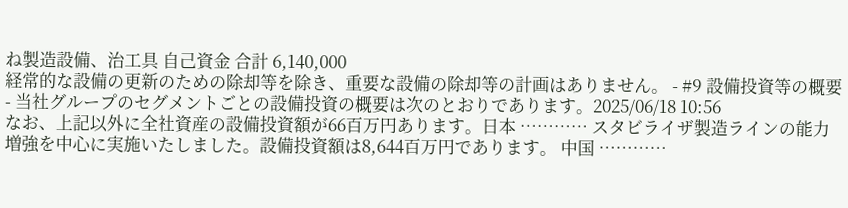ね製造設備、治工具 自己資金 合計 6,140,000
経常的な設備の更新のための除却等を除き、重要な設備の除却等の計画はありません。 - #9 設備投資等の概要
- 当社グループのセグメントごとの設備投資の概要は次のとおりであります。2025/06/18 10:56
なお、上記以外に全社資産の設備投資額が66百万円あります。日本 ………… スタビライザ製造ラインの能力増強を中心に実施いたしました。設備投資額は8,644百万円であります。 中国 …………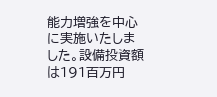能力増強を中心に実施いたしました。設備投資額は191百万円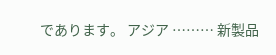であります。 アジア ……… 新製品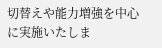切替えや能力増強を中心に実施いたしま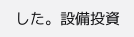した。設備投資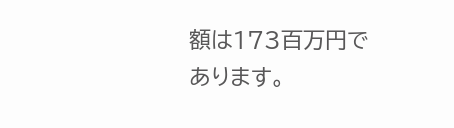額は173百万円であります。